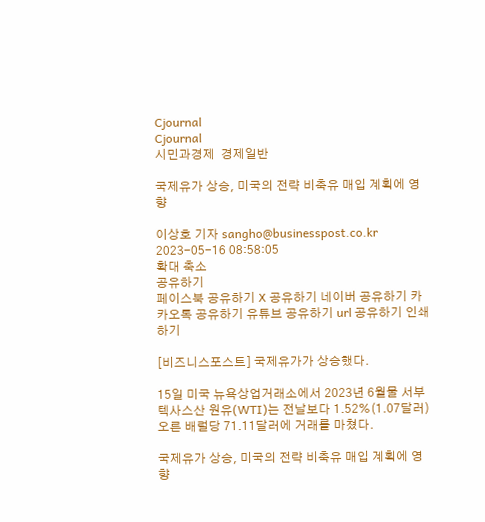Cjournal
Cjournal
시민과경제  경제일반

국제유가 상승, 미국의 전략 비축유 매입 계획에 영향

이상호 기자 sangho@businesspost.co.kr 2023-05-16 08:58:05
확대 축소
공유하기
페이스북 공유하기 X 공유하기 네이버 공유하기 카카오톡 공유하기 유튜브 공유하기 url 공유하기 인쇄하기

[비즈니스포스트] 국제유가가 상승했다.

15일 미국 뉴욕상업거래소에서 2023년 6월물 서부텍사스산 원유(WTI)는 전날보다 1.52%(1.07달러) 오른 배럴당 71.11달러에 거래를 마쳤다.

국제유가 상승, 미국의 전략 비축유 매입 계획에 영향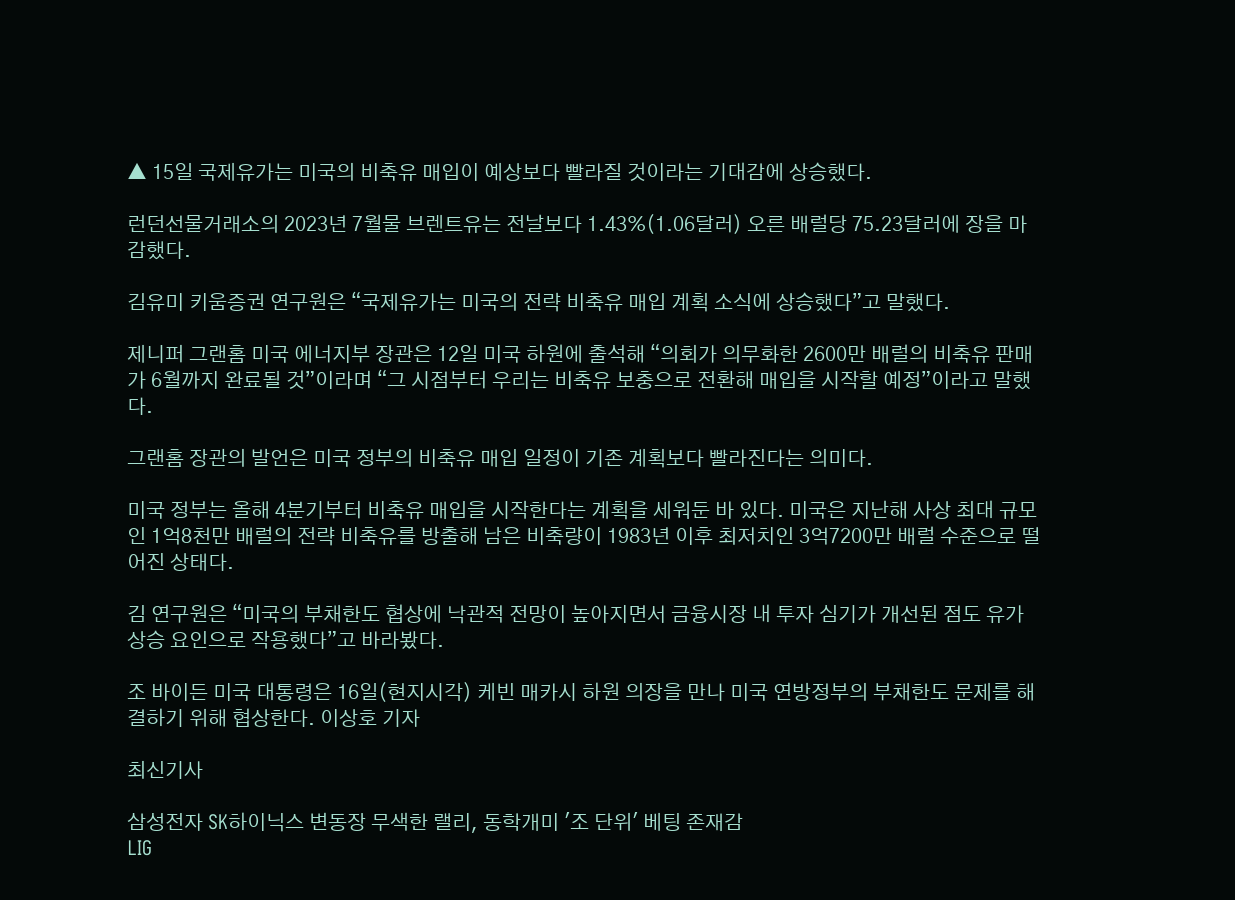▲ 15일 국제유가는 미국의 비축유 매입이 예상보다 빨라질 것이라는 기대감에 상승했다.

런던선물거래소의 2023년 7월물 브렌트유는 전날보다 1.43%(1.06달러) 오른 배럴당 75.23달러에 장을 마감했다.

김유미 키움증권 연구원은 “국제유가는 미국의 전략 비축유 매입 계획 소식에 상승했다”고 말했다.

제니퍼 그랜홈 미국 에너지부 장관은 12일 미국 하원에 출석해 “의회가 의무화한 2600만 배럴의 비축유 판매가 6월까지 완료될 것”이라며 “그 시점부터 우리는 비축유 보충으로 전환해 매입을 시작할 예정”이라고 말했다.

그랜홈 장관의 발언은 미국 정부의 비축유 매입 일정이 기존 계획보다 빨라진다는 의미다.

미국 정부는 올해 4분기부터 비축유 매입을 시작한다는 계획을 세워둔 바 있다. 미국은 지난해 사상 최대 규모인 1억8천만 배럴의 전략 비축유를 방출해 남은 비축량이 1983년 이후 최저치인 3억7200만 배럴 수준으로 떨어진 상태다.

김 연구원은 “미국의 부채한도 협상에 낙관적 전망이 높아지면서 금융시장 내 투자 심기가 개선된 점도 유가 상승 요인으로 작용했다”고 바라봤다.

조 바이든 미국 대통령은 16일(현지시각) 케빈 매카시 하원 의장을 만나 미국 연방정부의 부채한도 문제를 해결하기 위해 협상한다. 이상호 기자

최신기사

삼성전자 SK하이닉스 변동장 무색한 랠리, 동학개미 '조 단위' 베팅 존재감
LIG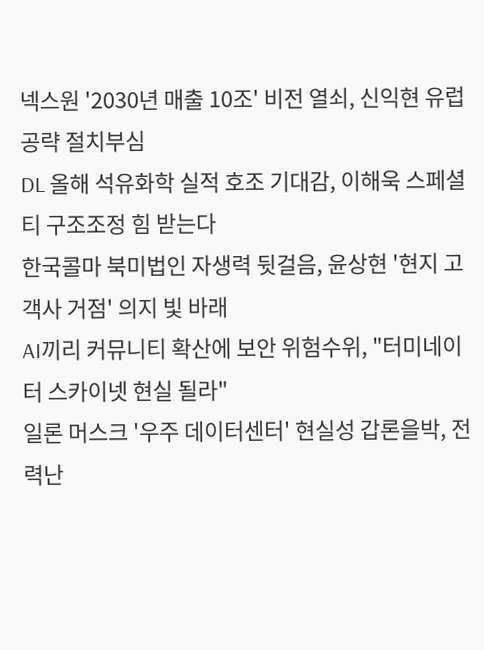넥스원 '2030년 매출 10조' 비전 열쇠, 신익현 유럽 공략 절치부심
DL 올해 석유화학 실적 호조 기대감, 이해욱 스페셜티 구조조정 힘 받는다
한국콜마 북미법인 자생력 뒷걸음, 윤상현 '현지 고객사 거점' 의지 빛 바래
AI끼리 커뮤니티 확산에 보안 위험수위, "터미네이터 스카이넷 현실 될라"
일론 머스크 '우주 데이터센터' 현실성 갑론을박, 전력난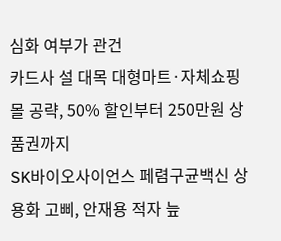심화 여부가 관건
카드사 설 대목 대형마트·자체쇼핑몰 공략, 50% 할인부터 250만원 상품권까지
SK바이오사이언스 페렴구균백신 상용화 고삐, 안재용 적자 늪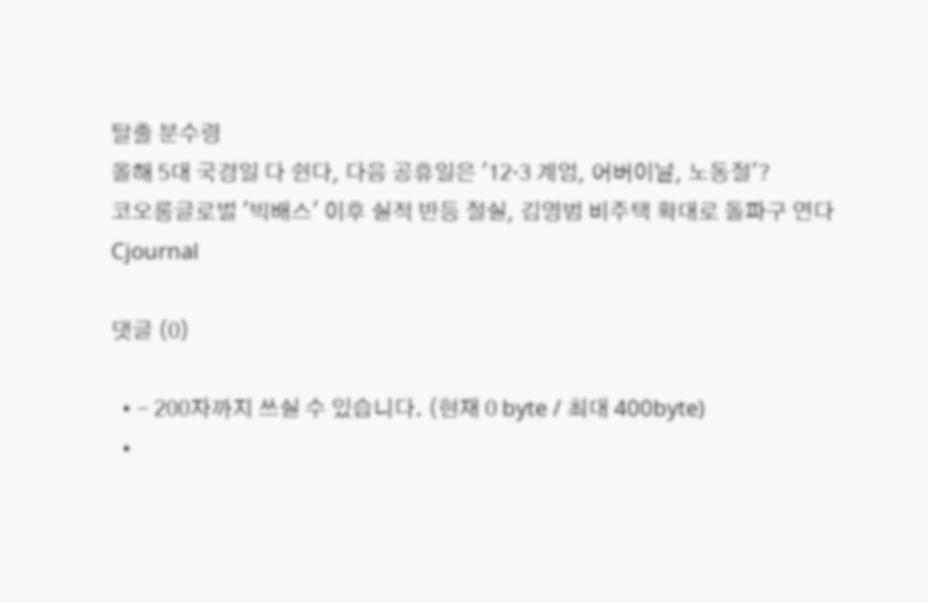탈출 분수령
올해 5대 국경일 다 쉰다, 다음 공휴일은 '12·3 계엄, 어버이날, 노동절'?
코오롱글로벌 '빅배스' 이후 실적 반등 절실, 김영범 비주택 확대로 돌파구 연다
Cjournal

댓글 (0)

  • - 200자까지 쓰실 수 있습니다. (현재 0 byte / 최대 400byte)
  •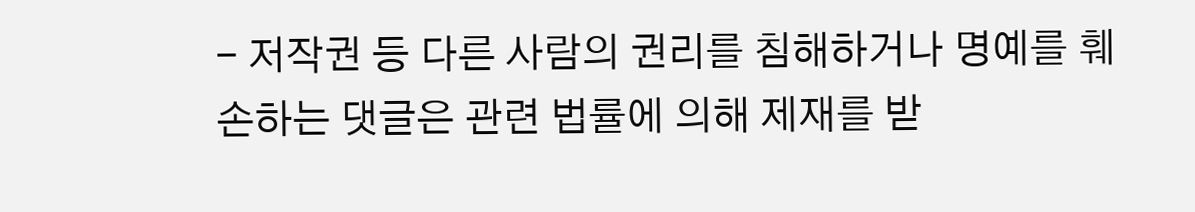- 저작권 등 다른 사람의 권리를 침해하거나 명예를 훼손하는 댓글은 관련 법률에 의해 제재를 받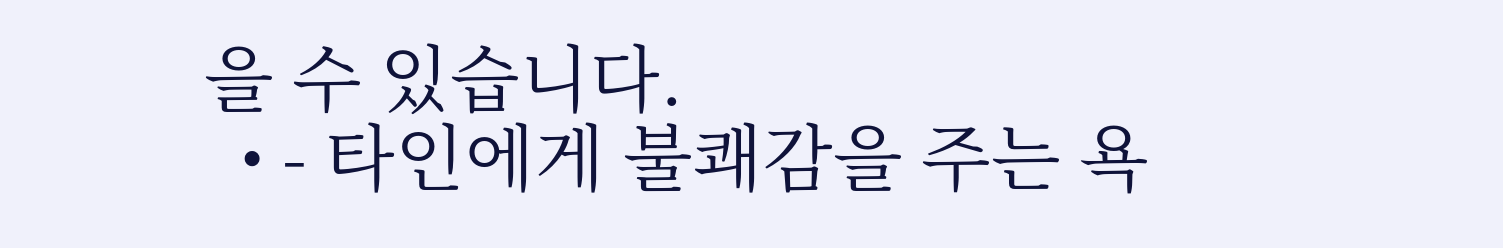을 수 있습니다.
  • - 타인에게 불쾌감을 주는 욕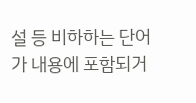설 등 비하하는 단어가 내용에 포함되거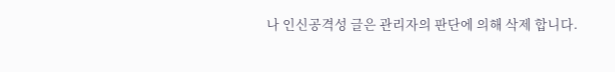나 인신공격성 글은 관리자의 판단에 의해 삭제 합니다.